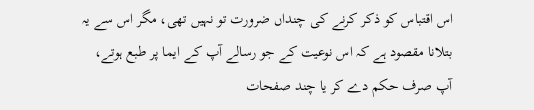اس اقتباس کو ذکر کرنے کی چنداں ضرورت تو نہیں تھی، مگر اس سے یہ بتلانا مقصود ہے کہ اس نوعیت کے جو رسالے آپ کے ایما پر طبع ہوتے، آپ صرف حکم دے کر یا چند صفحات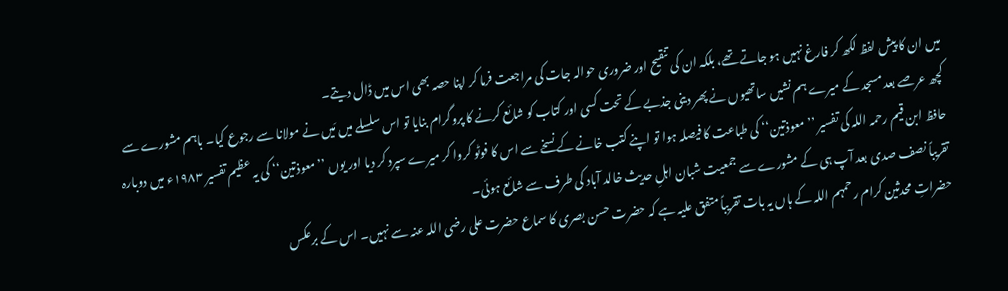میں ان کا پیش لفظ لکھ کر فارغ نہیں ہو جاتے تھے، بلکہ ان کی تنقیح اور ضروری حوالہ جات کی مراجعت فرما کر اپنا حصہ بھی اس میں ڈال دیتے۔
کچھ عرصے بعد مسجد کے میرے ہم نشیں ساتھیوں نے پھر دینی جذبے کے تحت کسی اور کتاب کو شائع کرنے کا پروگرام بنایا تو اس سلسلے میں مَیں نے مولانا سے رجوع کیا۔ باہم مشورے سے حافظ ابن قیم رحمہ اللہ کی تفسیر ’’معوذتین‘‘ کی طباعت کا فیصلہ ہوا تو اپنے کتب خانے کے نسخے سے اس کا فوٹو کروا کر میرے سپرد کر دیا اور یوں ’’معوذتین‘‘ کی یہ عظیم تفسیر ۱۹۸۳ء میں دوبارہ تقریباً نصف صدی بعد آپ ہی کے مشورے سے جمعیت شبان اہلِ حدیث خالد آباد کی طرف سے شائع ہوئی۔
حضراتِ محدثین کرام رحمہم اللہ کے ہاں یہ بات تقریباً متفق علیہ ہے کہ حضرت حسن بصری کا سماع حضرت علی رضی اللہ عنہ سے نہیں۔ اس کے برعکس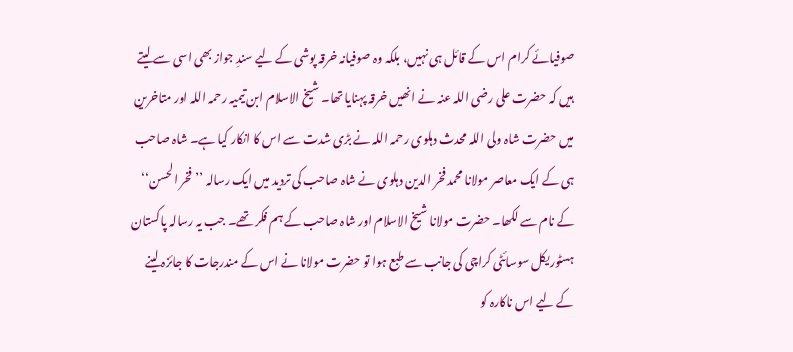صوفیائے کرام اس کے قائل ہی نہیں، بلکہ وہ صوفیانہ خرقہ پوشی کے لیے سندِ جواز بھی اسی سے لیتے ہیں کہ حضرت علی رضی اللہ عنہ نے انھیں خرقہ پہنایا تھا۔ شیخ الاسلام ابن تیمیہ رحمہ اللہ اور متاخرین میں حضرت شاہ ولی اللہ محدث دہلوی رحمہ اللہ نے بڑی شدت سے اس کا انکار کیا ہے۔ شاہ صاحب ہی کے ایک معاصر مولانا محمد فخر الدین دہلوی نے شاہ صاحب کی تردید میں ایک رسالہ ’’فخر الحسن‘‘ کے نام سے لکھا۔ حضرت مولانا شیخ الاسلام اور شاہ صاحب کے ہم فکر تھے۔ جب یہ رسالہ پاکستان ہسٹوریکل سوسائٹی کراچی کی جانب سے طبع ہوا تو حضرت مولانا نے اس کے مندرجات کا جائزہ لینے کے لیے اس ناکارہ کو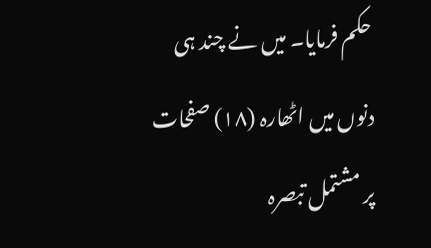حکم فرمایا۔ میں نے چند ہی دنوں میں اٹھارہ (۱۸) صفحات پر مشتمل تبصرہ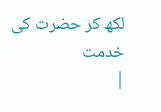لکھ کر حضرت کی خدمت
|